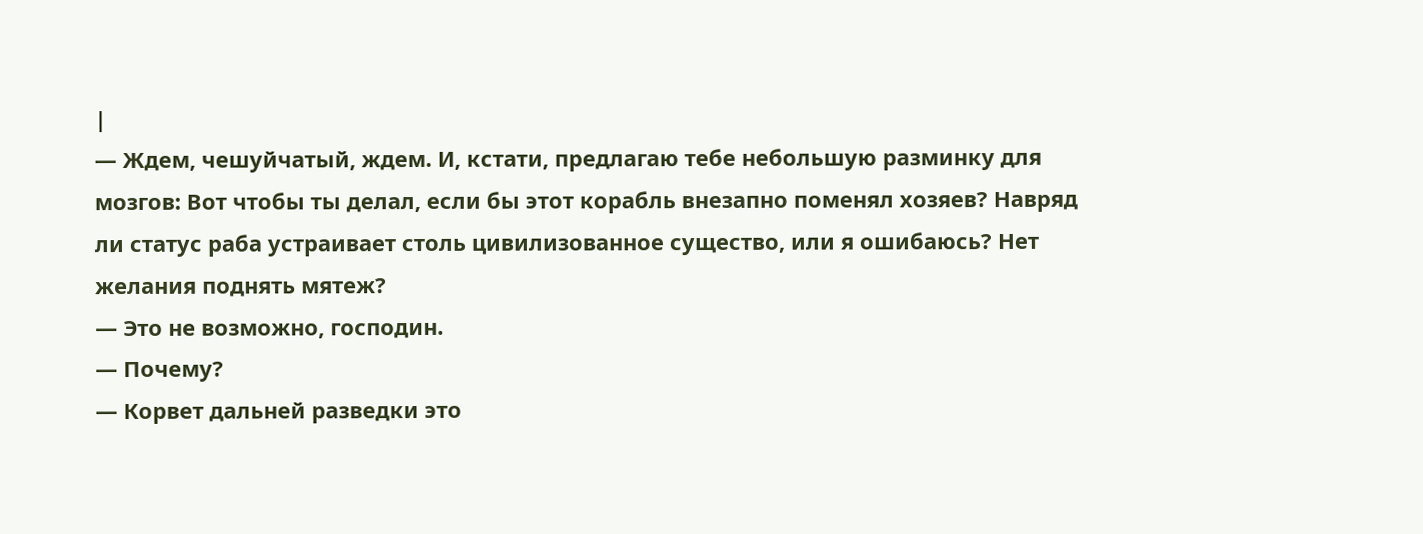|
— Ждем, чешуйчатый, ждем. И, кстати, предлагаю тебе небольшую разминку для мозгов: Вот чтобы ты делал, если бы этот корабль внезапно поменял хозяев? Навряд ли статус раба устраивает столь цивилизованное существо, или я ошибаюсь? Нет желания поднять мятеж?
— Это не возможно, господин.
— Почему?
— Корвет дальней разведки это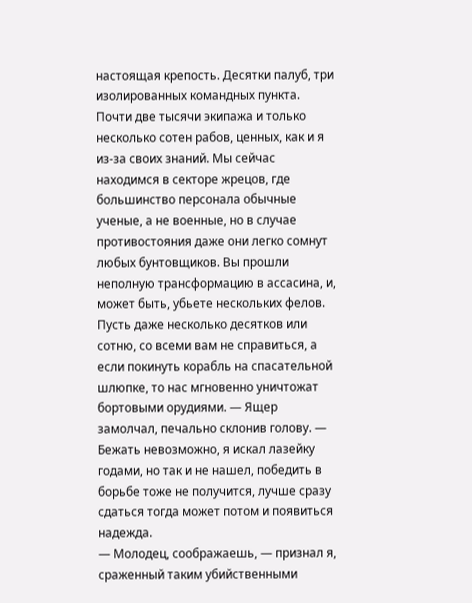настоящая крепость. Десятки палуб, три изолированных командных пункта. Почти две тысячи экипажа и только несколько сотен рабов, ценных, как и я из-за своих знаний. Мы сейчас находимся в секторе жрецов, где большинство персонала обычные ученые, а не военные, но в случае противостояния даже они легко сомнут любых бунтовщиков. Вы прошли неполную трансформацию в ассасина, и, может быть, убьете нескольких фелов. Пусть даже несколько десятков или сотню, со всеми вам не справиться, а если покинуть корабль на спасательной шлюпке, то нас мгновенно уничтожат бортовыми орудиями. — Ящер замолчал, печально склонив голову. — Бежать невозможно, я искал лазейку годами, но так и не нашел, победить в борьбе тоже не получится, лучше сразу сдаться тогда может потом и появиться надежда.
— Молодец, соображаешь, — признал я, сраженный таким убийственными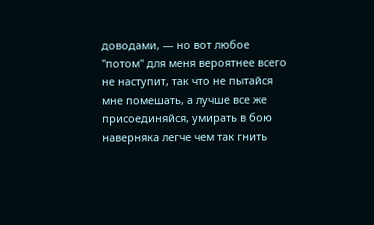доводами, — но вот любое "потом" для меня вероятнее всего не наступит, так что не пытайся мне помешать, а лучше все же присоединяйся, умирать в бою наверняка легче чем так гнить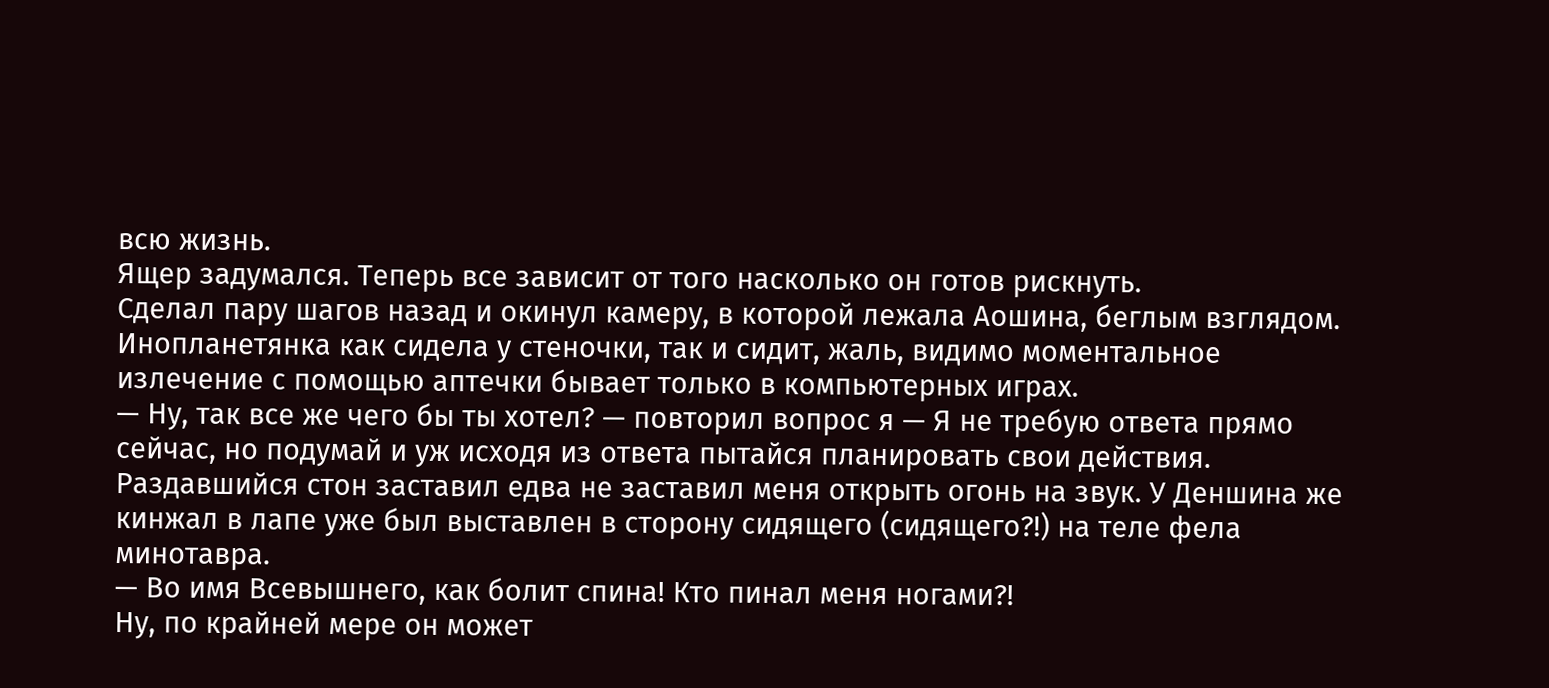всю жизнь.
Ящер задумался. Теперь все зависит от того насколько он готов рискнуть.
Сделал пару шагов назад и окинул камеру, в которой лежала Аошина, беглым взглядом. Инопланетянка как сидела у стеночки, так и сидит, жаль, видимо моментальное излечение с помощью аптечки бывает только в компьютерных играх.
— Ну, так все же чего бы ты хотел? — повторил вопрос я — Я не требую ответа прямо сейчас, но подумай и уж исходя из ответа пытайся планировать свои действия.
Раздавшийся стон заставил едва не заставил меня открыть огонь на звук. У Деншина же кинжал в лапе уже был выставлен в сторону сидящего (сидящего?!) на теле фела минотавра.
— Во имя Всевышнего, как болит спина! Кто пинал меня ногами?!
Ну, по крайней мере он может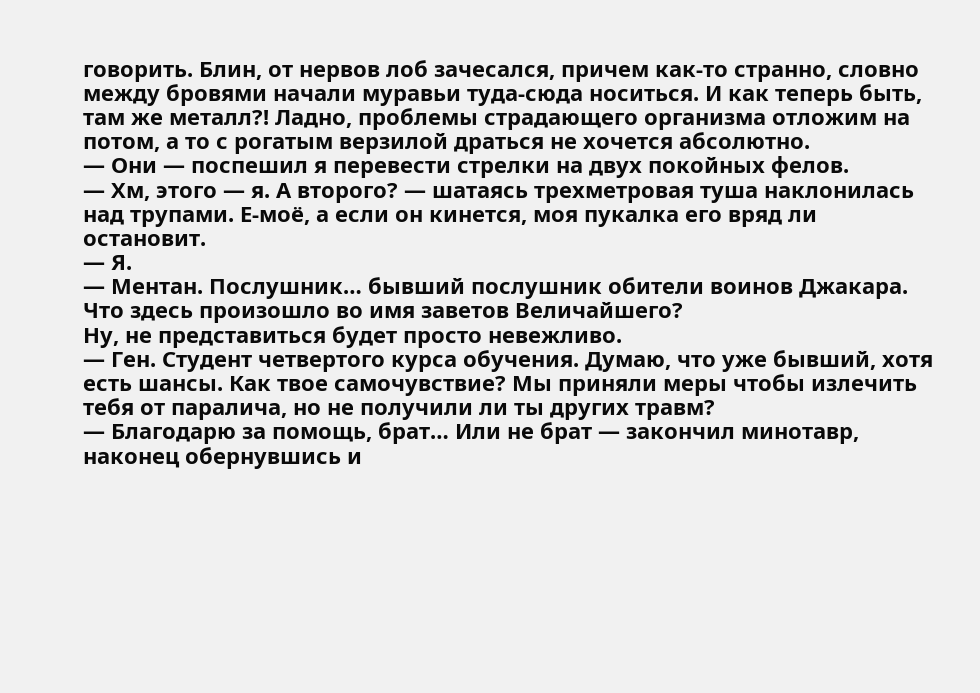говорить. Блин, от нервов лоб зачесался, причем как-то странно, словно между бровями начали муравьи туда-сюда носиться. И как теперь быть, там же металл?! Ладно, проблемы страдающего организма отложим на потом, а то с рогатым верзилой драться не хочется абсолютно.
— Они — поспешил я перевести стрелки на двух покойных фелов.
— Хм, этого — я. А второго? — шатаясь трехметровая туша наклонилась над трупами. Е-моё, а если он кинется, моя пукалка его вряд ли остановит.
— Я.
— Ментан. Послушник… бывший послушник обители воинов Джакара. Что здесь произошло во имя заветов Величайшего?
Ну, не представиться будет просто невежливо.
— Ген. Студент четвертого курса обучения. Думаю, что уже бывший, хотя есть шансы. Как твое самочувствие? Мы приняли меры чтобы излечить тебя от паралича, но не получили ли ты других травм?
— Благодарю за помощь, брат… Или не брат — закончил минотавр, наконец обернувшись и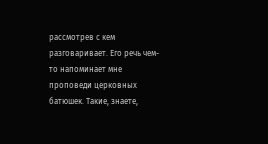рассмотрев с кем разговаривает. Его речь чем-то напоминает мне проповеди церковных батюшек. Такие, знаете,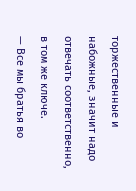торжественные и набожные, значит надо отвечать соответственно, в том же ключе.
— Все мы братья во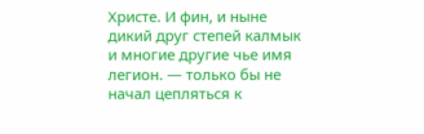Христе. И фин, и ныне дикий друг степей калмык и многие другие чье имя легион. — только бы не начал цепляться к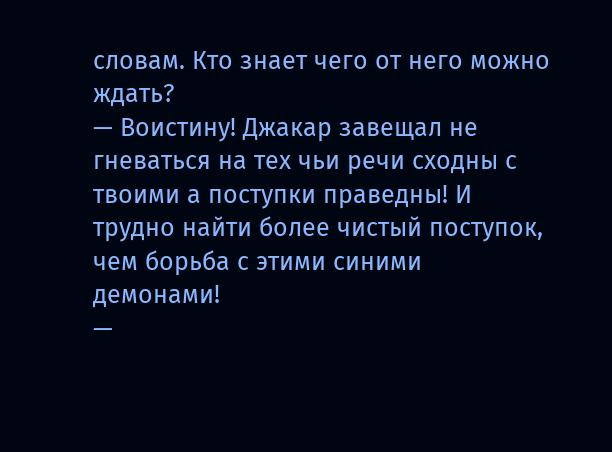словам. Кто знает чего от него можно ждать?
— Воистину! Джакар завещал не гневаться на тех чьи речи сходны с твоими а поступки праведны! И трудно найти более чистый поступок, чем борьба с этими синими демонами!
—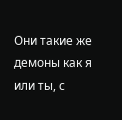Они такие же демоны как я или ты, с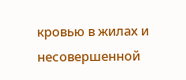кровью в жилах и несовершенной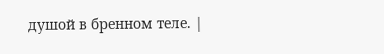душой в бренном теле. |